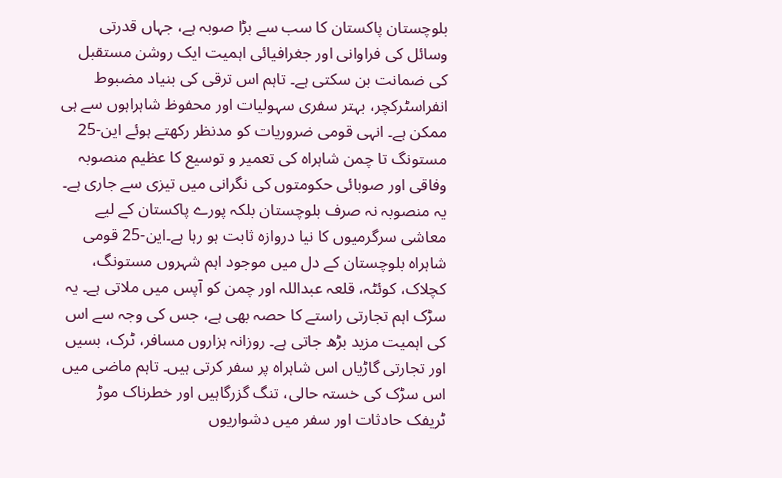بلوچستان پاکستان کا سب سے بڑا صوبہ ہے، جہاں قدرتی وسائل کی فراوانی اور جغرافیائی اہمیت ایک روشن مستقبل کی ضمانت بن سکتی ہے۔ تاہم اس ترقی کی بنیاد مضبوط انفراسٹرکچر، بہتر سفری سہولیات اور محفوظ شاہراہوں سے ہی ممکن ہے۔ انہی قومی ضروریات کو مدنظر رکھتے ہوئے این-25 مستونگ تا چمن شاہراہ کی تعمیر و توسیع کا عظیم منصوبہ وفاقی اور صوبائی حکومتوں کی نگرانی میں تیزی سے جاری ہے۔ یہ منصوبہ نہ صرف بلوچستان بلکہ پورے پاکستان کے لیے معاشی سرگرمیوں کا نیا دروازہ ثابت ہو رہا ہے۔این-25 قومی شاہراہ بلوچستان کے دل میں موجود اہم شہروں مستونگ، کچلاک، کوئٹہ، قلعہ عبداللہ اور چمن کو آپس میں ملاتی ہے۔ یہ سڑک اہم تجارتی راستے کا حصہ بھی ہے، جس کی وجہ سے اس کی اہمیت مزید بڑھ جاتی ہے۔ روزانہ ہزاروں مسافر، ٹرک، بسیں اور تجارتی گاڑیاں اس شاہراہ پر سفر کرتی ہیں۔ تاہم ماضی میں اس سڑک کی خستہ حالی، تنگ گزرگاہیں اور خطرناک موڑ ٹریفک حادثات اور سفر میں دشواریوں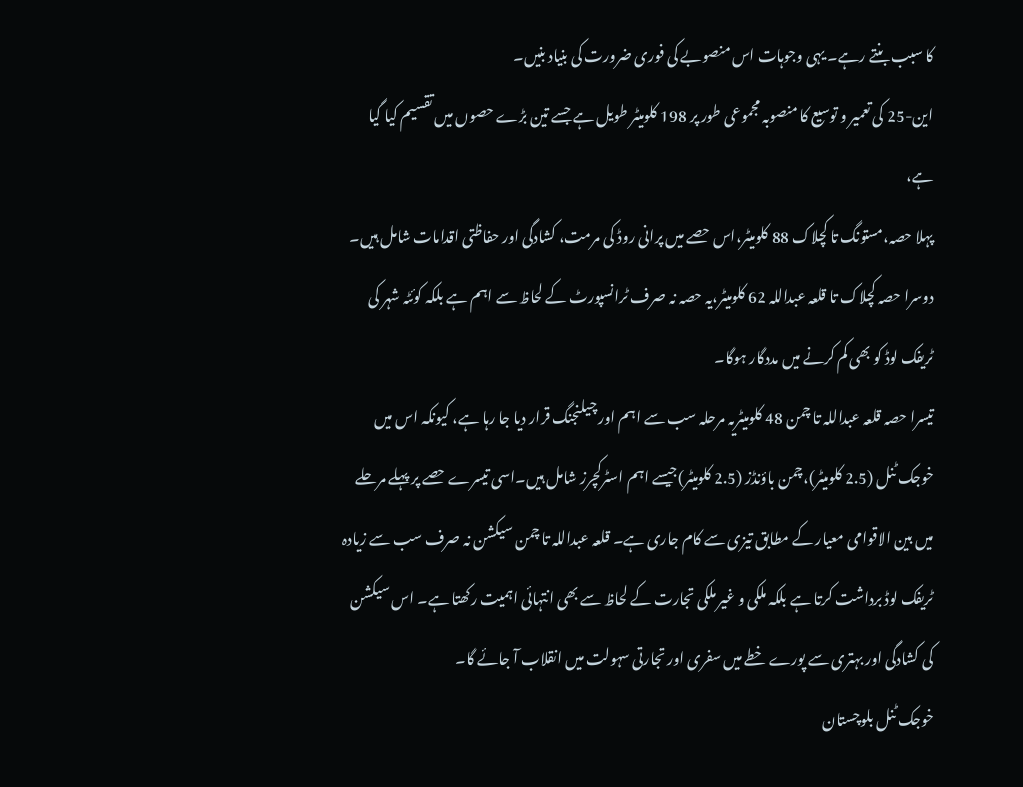کا سبب بنتے رہے۔ یہی وجوہات اس منصوبے کی فوری ضرورت کی بنیاد بنیں۔
این-25 کی تعمیر و توسیع کا منصوبہ مجموعی طور پر 198 کلومیٹر طویل ہے جسے تین بڑے حصوں میں تقسیم کیا گیا ہے،
پہلا حصہ،مستونگ تا کچلاک 88 کلومیٹر،اس حصے میں پرانی روڈ کی مرمت، کشادگی اور حفاظتی اقدامات شامل ہیں۔
دوسرا حصہ کچلاک تا قلعہ عبداللہ 62 کلومیٹر،یہ حصہ نہ صرف ٹرانسپورٹ کے لحاظ سے اہم ہے بلکہ کوئٹہ شہر کی ٹریفک لوڈ کو بھی کم کرنے میں مددگار ہوگا۔
تیسرا حصہ قلعہ عبداللہ تا چمن 48 کلومیٹریہ مرحلہ سب سے اہم اور چیلنجنگ قرار دیا جا رہا ہے، کیونکہ اس میں خوجک ٹنل (2.5 کلومیٹر)،چمن باؤنڈز (2.5 کلومیٹر)جیسے اہم اسٹرکچرز شامل ہیں۔اسی تیسرے حصے پر پہلے مرحلے میں بین الاقوامی معیار کے مطابق تیزی سے کام جاری ہے۔ قلعہ عبداللہ تا چمن سیکشن نہ صرف سب سے زیادہ ٹریفک لوڈ برداشت کرتا ہے بلکہ ملکی و غیر ملکی تجارت کے لحاظ سے بھی انتہائی اہمیت رکھتا ہے۔ اس سیکشن کی کشادگی اور بہتری سے پورے خطے میں سفری اور تجارتی سہولت میں انقلاب آ جائے گا۔
خوجک ٹنل بلوچستان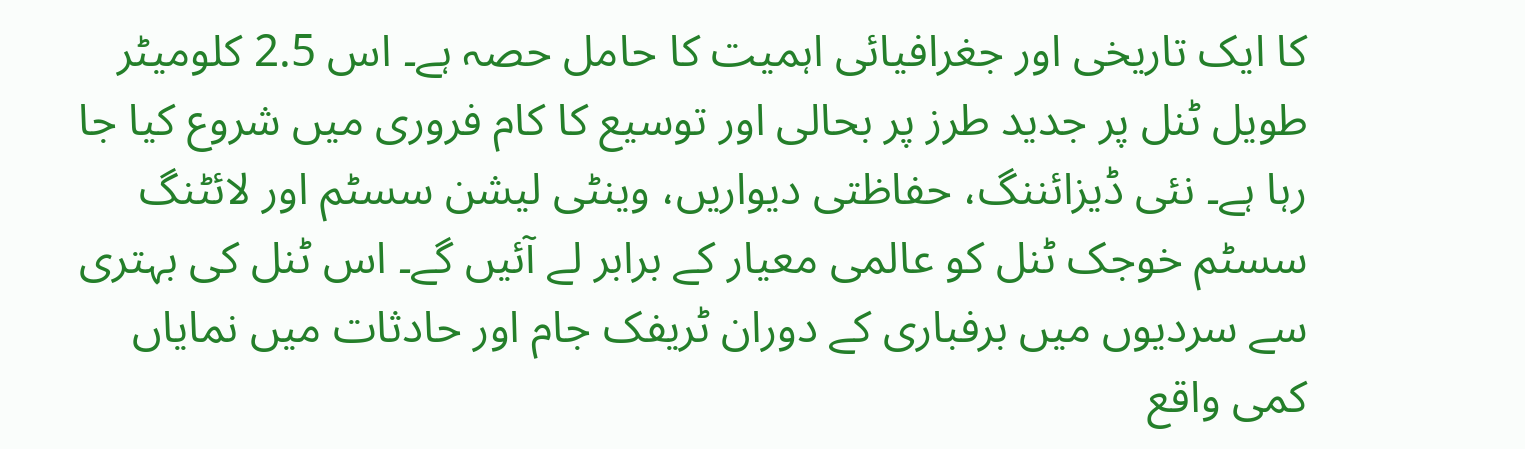کا ایک تاریخی اور جغرافیائی اہمیت کا حامل حصہ ہے۔ اس 2.5 کلومیٹر طویل ٹنل پر جدید طرز پر بحالی اور توسیع کا کام فروری میں شروع کیا جا رہا ہے۔ نئی ڈیزائننگ، حفاظتی دیواریں، وینٹی لیشن سسٹم اور لائٹنگ سسٹم خوجک ٹنل کو عالمی معیار کے برابر لے آئیں گے۔ اس ٹنل کی بہتری سے سردیوں میں برفباری کے دوران ٹریفک جام اور حادثات میں نمایاں کمی واقع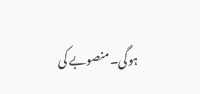ہوگی۔منصوبے کی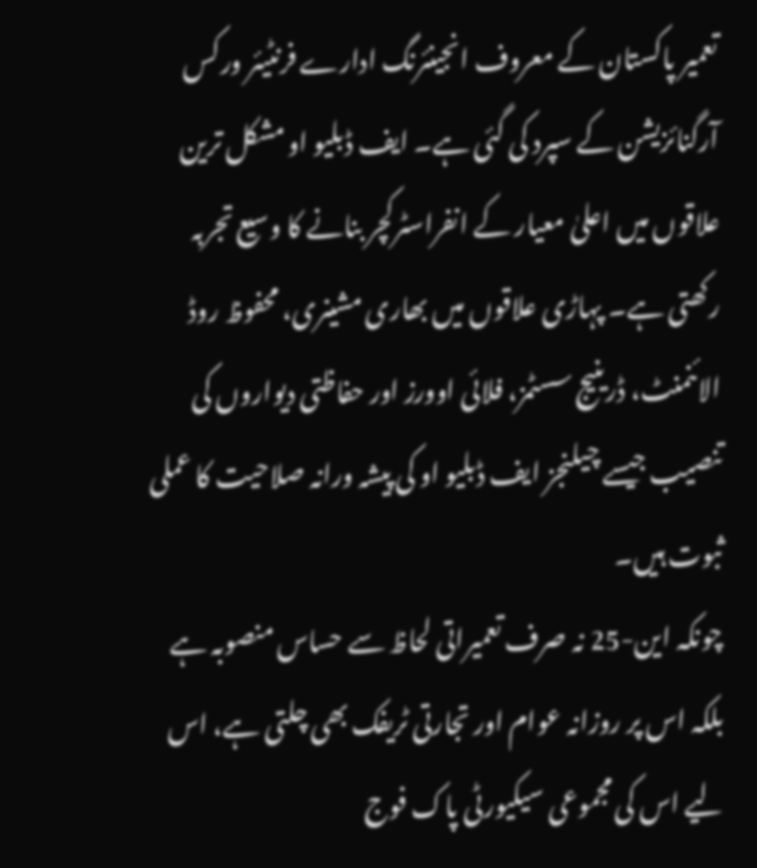تعمیر پاکستان کے معروف انجینئرنگ ادارے فرنٹیئر ورکس آرگنائزیشن کے سپرد کی گئی ہے۔ ایف ڈبلیو او مشکل ترین علاقوں میں اعلیٰ معیار کے انفراسٹرکچر بنانے کا وسیع تجربہ رکھتی ہے۔ پہاڑی علاقوں میں بھاری مشینری، محفوظ روڈ الائنمنٹ، ڈرینیج سسٹمز، فلائی اوورز اور حفاظتی دیواروں کی تنصیب جیسے چیلنجز ایف ڈبلیو او کی پیشہ ورانہ صلاحیت کا عملی ثبوت ہیں۔
چونکہ این-25 نہ صرف تعمیراتی لحاظ سے حساس منصوبہ ہے بلکہ اس پر روزانہ عوام اور تجارتی ٹریفک بھی چلتی ہے، اس لیے اس کی مجموعی سیکیورٹی پاک فوج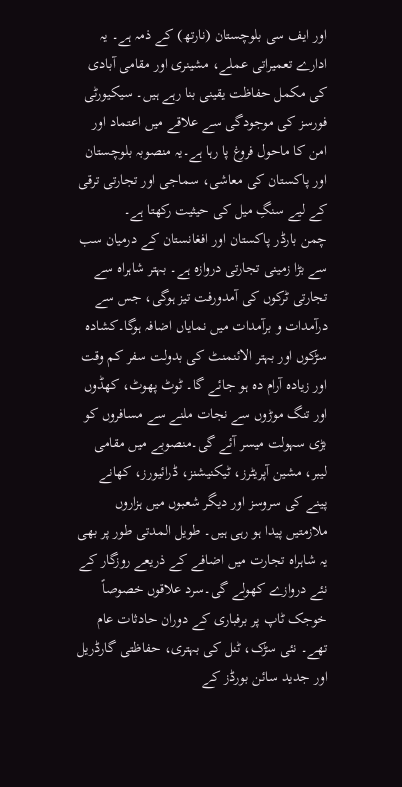اور ایف سی بلوچستان (نارتھ) کے ذمہ ہے۔ یہ ادارے تعمیراتی عملے، مشینری اور مقامی آبادی کی مکمل حفاظت یقینی بنا رہے ہیں۔ سیکیورٹی فورسز کی موجودگی سے علاقے میں اعتماد اور امن کا ماحول فروغ پا رہا ہے۔یہ منصوبہ بلوچستان اور پاکستان کی معاشی، سماجی اور تجارتی ترقی کے لیے سنگِ میل کی حیثیت رکھتا ہے۔
چمن بارڈر پاکستان اور افغانستان کے درمیان سب سے بڑا زمینی تجارتی دروازہ ہے۔ بہتر شاہراہ سے تجارتی ٹرکوں کی آمدورفت تیز ہوگی، جس سے درآمدات و برآمدات میں نمایاں اضافہ ہوگا۔کشادہ سڑکوں اور بہتر الائنمنٹ کی بدولت سفر کم وقت اور زیادہ آرام دہ ہو جائے گا۔ ٹوٹ پھوٹ، کھڈوں اور تنگ موڑوں سے نجات ملنے سے مسافروں کو بڑی سہولت میسر آئے گی۔منصوبے میں مقامی لیبر، مشین آپریٹرز، ٹیکنیشنز، ڈرائیورز، کھانے پینے کی سروسز اور دیگر شعبوں میں ہزاروں ملازمتیں پیدا ہو رہی ہیں۔ طویل المدتی طور پر بھی یہ شاہراہ تجارت میں اضافے کے ذریعے روزگار کے نئے دروازے کھولے گی۔سرد علاقوں خصوصاً خوجک ٹاپ پر برفباری کے دوران حادثات عام تھے۔ نئی سڑک، ٹنل کی بہتری، حفاظتی گارڈریل اور جدید سائن بورڈز کے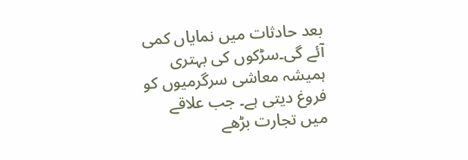بعد حادثات میں نمایاں کمی آئے گی۔سڑکوں کی بہتری ہمیشہ معاشی سرگرمیوں کو فروغ دیتی ہے۔ جب علاقے میں تجارت بڑھے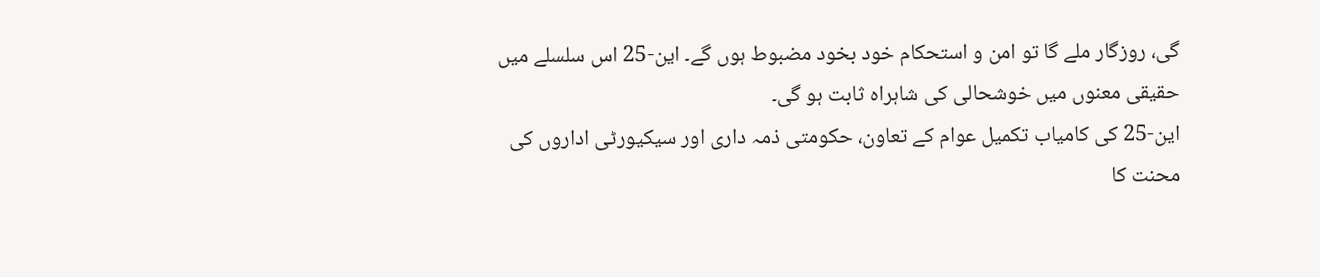گی، روزگار ملے گا تو امن و استحکام خود بخود مضبوط ہوں گے۔ این-25 اس سلسلے میں حقیقی معنوں میں خوشحالی کی شاہراہ ثابت ہو گی۔
این-25 کی کامیاب تکمیل عوام کے تعاون، حکومتی ذمہ داری اور سیکیورٹی اداروں کی محنت کا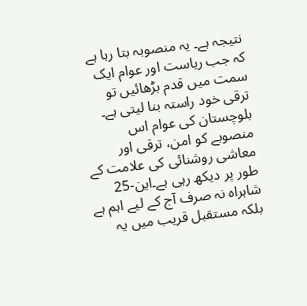نتیجہ ہے۔ یہ منصوبہ بتا رہا ہے کہ جب ریاست اور عوام ایک سمت میں قدم بڑھائیں تو ترقی خود راستہ بنا لیتی ہے۔ بلوچستان کی عوام اس منصوبے کو امن، ترقی اور معاشی روشنائی کی علامت کے طور پر دیکھ رہی ہے۔این-25 شاہراہ نہ صرف آج کے لیے اہم ہے بلکہ مستقبل قریب میں یہ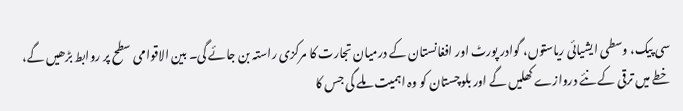سی پیک، وسطی ایشیائی ریاستوں، گوادر پورٹ اور افغانستان کے درمیان تجارت کا مرکزی راستہ بن جائے گی۔ بین الاقوامی سطح پر روابط بڑھیں گے، خطے میں ترقی کے نئے دروازے کھلیں گے اور بلوچستان کو وہ اہمیت ملے گی جس کا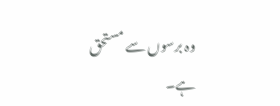وہ برسوں سے مستحق ہے۔